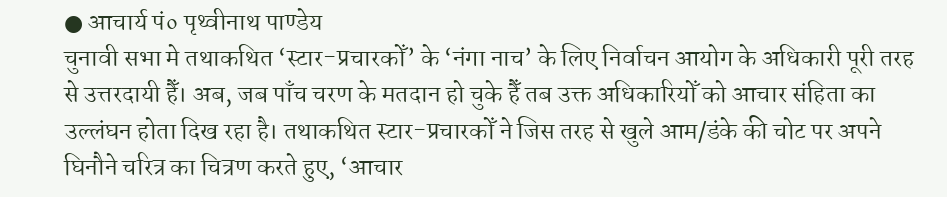● आचार्य पं० पृथ्वीनाथ पाण्डेय
चुनावी सभा मे तथाकथित ‘स्टार-प्रचारकोँ’ के ‘नंगा नाच’ के लिए निर्वाचन आयोग के अधिकारी पूरी तरह से उत्तरदायी हैँ। अब, जब पाँच चरण के मतदान हो चुके हैँ तब उक्त अधिकारियोँ को आचार संहिता का उल्लंघन होता दिख रहा है। तथाकथित स्टार-प्रचारकोँ ने जिस तरह से खुले आम/डंके की चोट पर अपने घिनौने चरित्र का चित्रण करते हुए, ‘आचार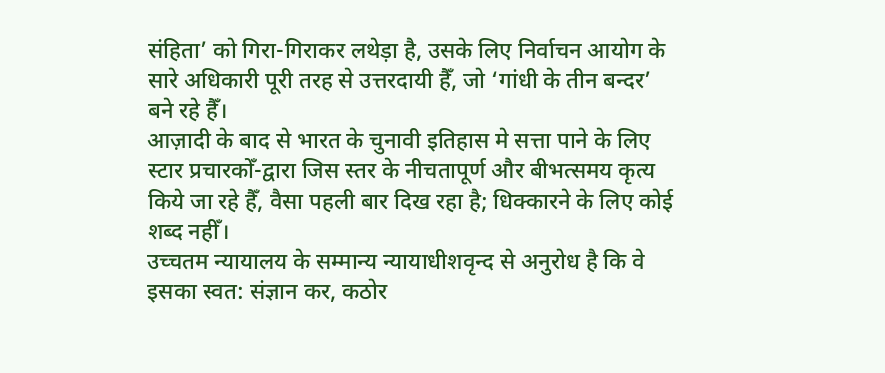संहिता’ को गिरा-गिराकर लथेड़ा है, उसके लिए निर्वाचन आयोग के सारे अधिकारी पूरी तरह से उत्तरदायी हैँ, जो ‘गांधी के तीन बन्दर’ बने रहे हैँ।
आज़ादी के बाद से भारत के चुनावी इतिहास मे सत्ता पाने के लिए स्टार प्रचारकोँ-द्वारा जिस स्तर के नीचतापूर्ण और बीभत्समय कृत्य किये जा रहे हैँ, वैसा पहली बार दिख रहा है; धिक्कारने के लिए कोई शब्द नहीँ।
उच्चतम न्यायालय के सम्मान्य न्यायाधीशवृन्द से अनुरोध है कि वे इसका स्वत: संज्ञान कर, कठोर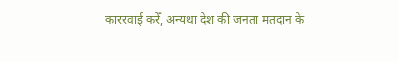काररवाई करेँ, अन्यथा देश की जनता मतदान के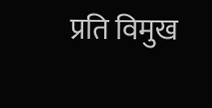प्रति विमुख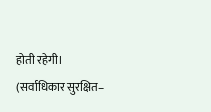होती रहेगी।
(सर्वाधिकार सुरक्षित–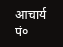आचार्य पं०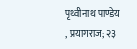पृथ्वीनाथ पाण्डेय , प्रयागराज; २३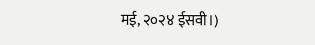मई, २०२४ ईसवी।)